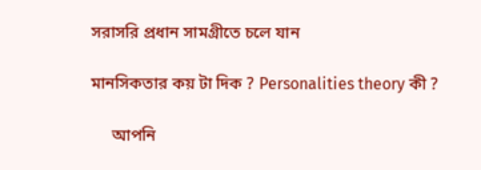সরাসরি প্রধান সামগ্রীতে চলে যান

মানসিকতার কয় টা দিক ? Personalities theory কী ?

     আপনি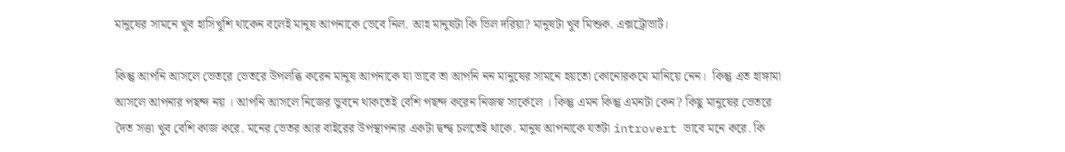মানুষের সামনে খুব হাসিখুশি থাকেন বলেই মানুষ আপনাকে ভেবে নিল. আহ মানুষটা কি ভিল দরিয়া? মানুষটা খুব মিশুক. এক্সট্রোভার্ট।

কিন্তু আপনি আসলে ভেতরে ভেতরে উপলব্ধি করেন মানুষ আপনাকে যা ভাবে তা আপনি নন মানুষের সামনে হয়তো কোনোরকমে মানিয়ে নেন।  কিন্তু এত হাঙ্গামা আসলে আপনার পছন্দ নয় । আপনি আসলে নিজের ভুবনে থাকতেই বেশি পছন্দ করেন নিজস্ব সার্কেলে । কিন্তু এমন কিন্তু এমনটা কেন? কিছু মানুষের ভেতরে দৈত সত্তা খুব বেশি কাজ করে. মনের ভেতর আর বাইরের উপস্থাপনার একটা দ্বন্দ্ব চলতেই থাকে. মানুষ আপনাকে যতটা introvert ভাবে মনে করে. কি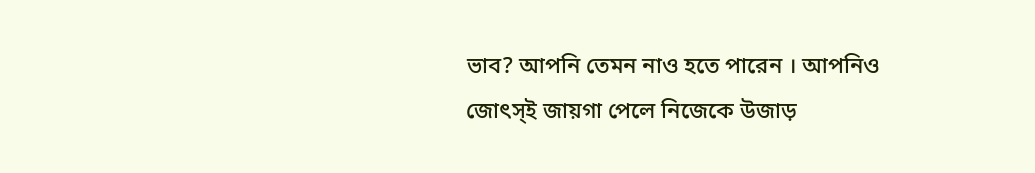ভাব? আপনি তেমন নাও হতে পারেন । আপনিও জোৎস্ই জায়গা পেলে নিজেকে উজাড়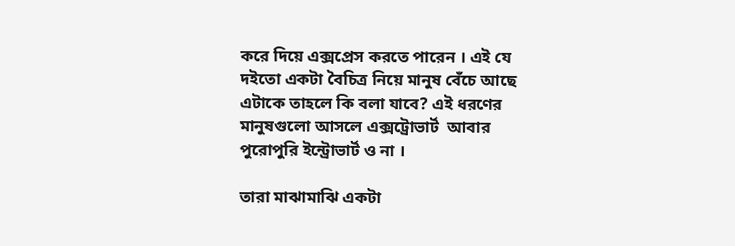করে দিয়ে এক্সপ্রেস করতে পারেন । এই যে দইতো একটা বৈচিত্র নিয়ে মানুষ বেঁচে আছে এটাকে তাহলে কি বলা যাবে? এই ধরণের মানুষগুলো আসলে এক্সট্রোভার্ট  আবার পুরোপুরি ইন্ট্রোভার্ট ও না ।

তারা মাঝামাঝি একটা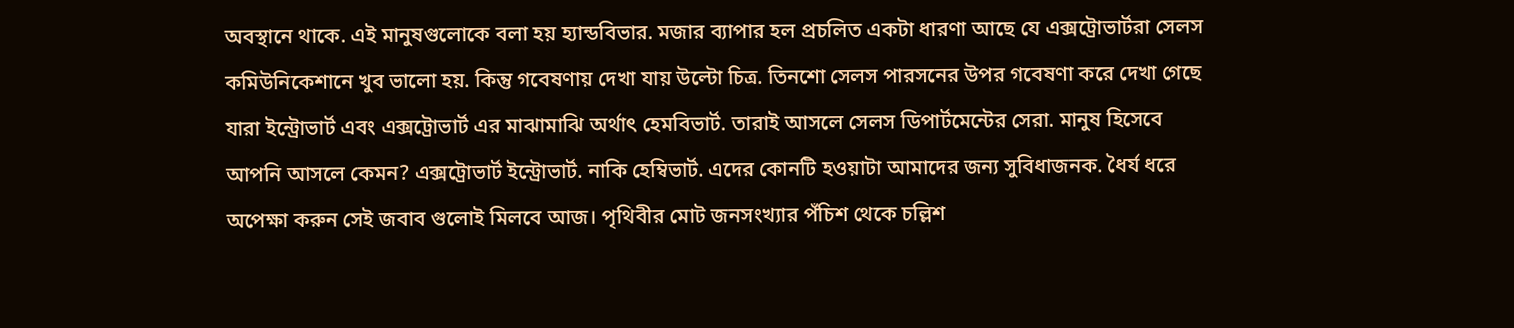অবস্থানে থাকে. এই মানুষগুলোকে বলা হয় হ্যান্ডবিভার. মজার ব্যাপার হল প্রচলিত একটা ধারণা আছে যে এক্সট্রোভার্টরা সেলস কমিউনিকেশানে খুব ভালো হয়. কিন্তু গবেষণায় দেখা যায় উল্টো চিত্র. তিনশো সেলস পারসনের উপর গবেষণা করে দেখা গেছে যারা ইন্ট্রোভার্ট এবং এক্সট্রোভার্ট এর মাঝামাঝি অর্থাৎ হেমবিভার্ট. তারাই আসলে সেলস ডিপার্টমেন্টের সেরা. মানুষ হিসেবে আপনি আসলে কেমন? এক্সট্রোভার্ট ইন্ট্রোভার্ট. নাকি হেম্বিভার্ট. এদের কোনটি হওয়াটা আমাদের জন্য সুবিধাজনক. ধৈর্য ধরে অপেক্ষা করুন সেই জবাব গুলোই মিলবে আজ। পৃথিবীর মোট জনসংখ্যার পঁচিশ থেকে চল্লিশ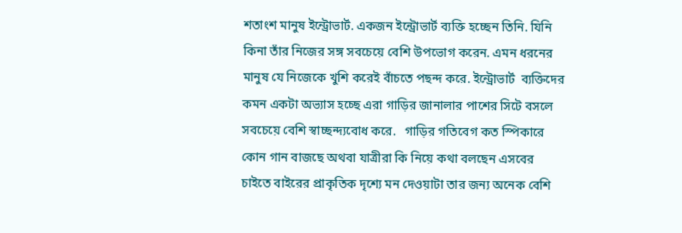শতাংশ মানুষ ইন্ট্রোভার্ট. একজন ইন্ট্রোভার্ট ব্যক্তি হচ্ছেন তিনি. যিনি কিনা তাঁর নিজের সঙ্গ সবচেয়ে বেশি উপভোগ করেন. এমন ধরনের মানুষ যে নিজেকে খুশি করেই বাঁচতে পছন্দ করে. ইন্ট্রোভার্ট  ব্যক্তিদের কমন একটা অভ্যাস হচ্ছে এরা গাড়ির জানালার পাশের সিটে বসলে সবচেয়ে বেশি স্বাচ্ছন্দ্যবোধ করে.   গাড়ির গতিবেগ কত স্পিকারে কোন গান বাজছে অথবা যাত্রীরা কি নিয়ে কথা বলছেন এসবের চাইতে বাইরের প্রাকৃতিক দৃশ্যে মন দেওয়াটা তার জন্য অনেক বেশি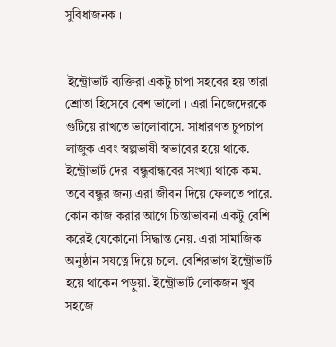সুবিধাজনক ।


 ইন্ট্রোভার্ট ব্যক্তিরা একটু চাপা সহবের হয় তারা শ্রোতা হিসেবে বেশ ভালো । এরা নিজেদেরকে গুটিয়ে রাখতে ভালোবাসে. সাধারণত চুপচাপ লাজুক এবং স্বল্পভাষী স্বভাবের হয়ে থাকে. ইন্ট্রোভার্ট দের  বন্ধুবান্ধবের সংখ্যা থাকে কম. তবে বন্ধুর জন্য এরা জীবন দিয়ে ফেলতে পারে. কোন কাজ করার আগে চিন্তাভাবনা একটু বেশি করেই যেকোনো সিদ্ধান্ত নেয়. এরা সামাজিক অনুষ্ঠান সযত্নে দিয়ে চলে. বেশিরভাগ ইন্ট্রোভার্ট হয়ে থাকেন পড়ুয়া. ইন্ট্রোভার্ট লোকজন খুব সহজে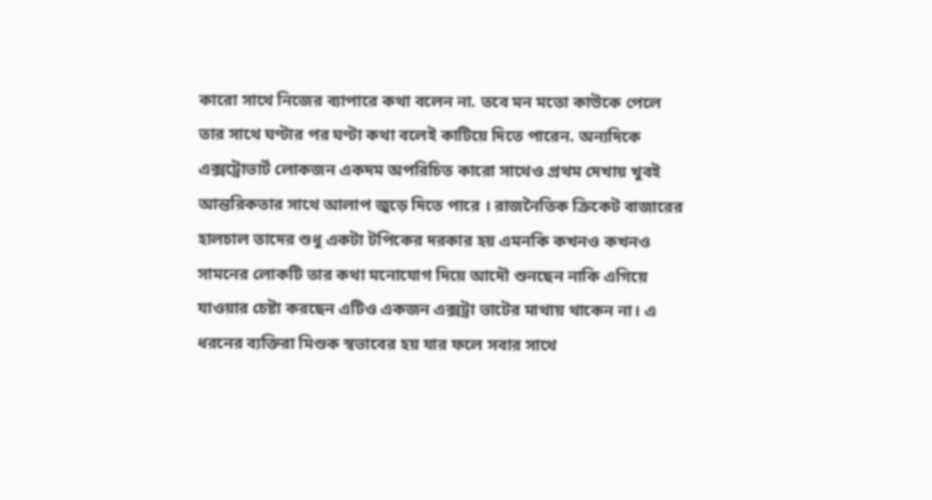কারো সাথে নিজের ব্যাপারে কথা বলেন না. তবে মন মতো কাউকে পেলে তার সাথে ঘণ্টার পর ঘণ্টা কথা বলেই কাটিয়ে দিতে পারেন. অন্যদিকে এক্সট্রোভার্ট লোকজন একদম অপরিচিত কারো সাথেও প্রথম দেখায় খুবই আন্তরিকতার সাথে আলাপ জুড়ে দিতে পারে । রাজনৈতিক ক্রিকেট বাজারের হালচাল তাদের শুধু একটা টপিকের দরকার হয় এমনকি কখনও কখনও সামনের লোকটি তার কথা মনোযোগ দিয়ে আদৌ শুনছেন নাকি এগিয়ে যাওয়ার চেষ্টা করছেন এটিও একজন এক্সট্রা ভাটের মাথায় থাকেন না। এ ধরনের ব্যক্তিরা মিশুক স্বভাবের হয় যার ফলে সবার সাথে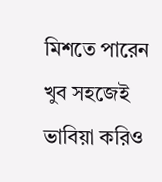মিশতে পারেন খুব সহজেই ভাবিয়া করিও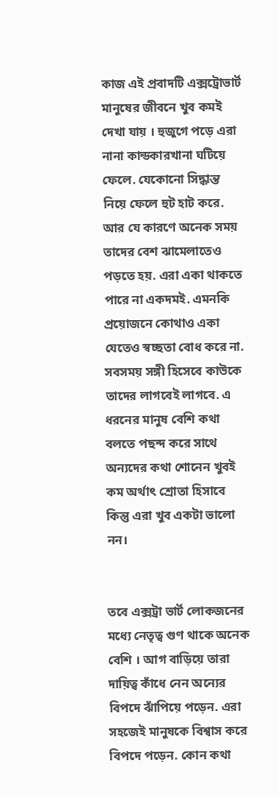কাজ এই প্রবাদটি এক্সট্রোভার্ট  মানুষের জীবনে খুব কমই দেখা যায় । হুজুগে পড়ে এরা নানা কান্ডকারখানা ঘটিয়ে ফেলে. যেকোনো সিদ্ধান্ত নিয়ে ফেলে হুট হাট করে. আর যে কারণে অনেক সময় তাদের বেশ ঝামেলাতেও পড়তে হয়. এরা একা থাকতে পারে না একদমই. এমনকি প্রয়োজনে কোথাও একা যেতেও স্বচ্ছতা বোধ করে না. সবসময় সঙ্গী হিসেবে কাউকে তাদের লাগবেই লাগবে. এ ধরনের মানুষ বেশি কথা বলতে পছন্দ করে সাথে অন্যদের কথা শোনেন খুবই কম অর্থাৎ শ্রোতা হিসাবে কিন্তু এরা খুব একটা ভালো নন।


তবে এক্সট্রা ভার্ট লোকজনের মধ্যে নেতৃত্ব গুণ থাকে অনেক বেশি । আগ বাড়িয়ে তারা দায়িত্ব কাঁধে নেন অন্যের বিপদে ঝাঁপিয়ে পড়েন. এরা সহজেই মানুষকে বিশ্বাস করে বিপদে পড়েন. কোন কথা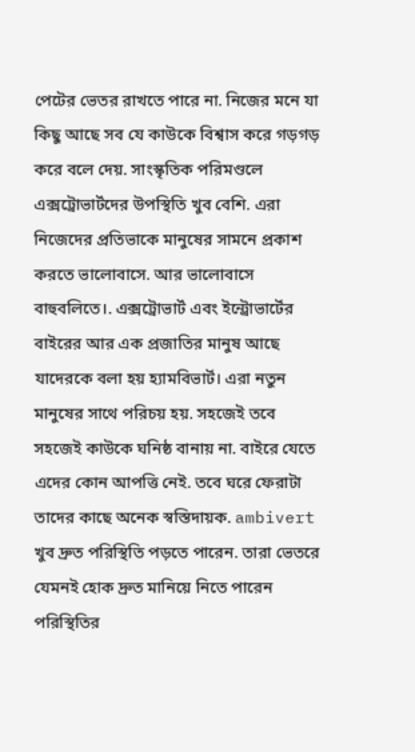পেটের ভেতর রাখতে পারে না. নিজের মনে যা কিছু আছে সব যে কাউকে বিশ্বাস করে গড়গড় করে বলে দেয়. সাংস্কৃতিক পরিমণ্ডলে এক্সট্রোভার্টদের উপস্থিতি খুব বেশি. এরা নিজেদের প্রতিভাকে মানুষের সামনে প্রকাশ করতে ভালোবাসে. আর ভালোবাসে বাহুবলিতে।. এক্সট্রোভার্ট এবং ইন্ট্রোভার্টের বাইরের আর এক প্রজাতির মানুষ আছে যাদেরকে বলা হয় হ্যামবিভার্ট। এরা নতুন মানুষের সাথে পরিচয় হয়. সহজেই তবে সহজেই কাউকে ঘনিষ্ঠ বানায় না. বাইরে যেতে এদের কোন আপত্তি নেই. তবে ঘরে ফেরাটা তাদের কাছে অনেক স্বস্তিদায়ক. ambivert খুব দ্রুত পরিস্থিতি পড়তে পারেন. তারা ভেতরে যেমনই হোক দ্রুত মানিয়ে নিতে পারেন পরিস্থিতির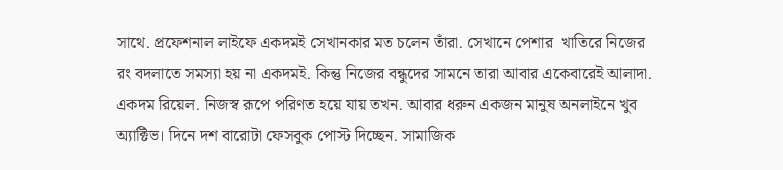সাথে. প্রফেশনাল লাইফে একদমই সেখানকার মত চলেন তাঁরা. সেখানে পেশার  খাতিরে নিজের রং বদলাতে সমস্যা হয় না একদমই. কিন্তু নিজের বন্ধুদের সামনে তারা আবার একেবারেই আলাদা. একদম রিয়েল. নিজস্ব রূপে পরিণত হয়ে যায় তখন. আবার ধরুন একজন মানুষ অনলাইনে খুব অ্যাক্টিভ। দিনে দশ বারোটা ফেসবুক পোস্ট দিচ্ছেন. সামাজিক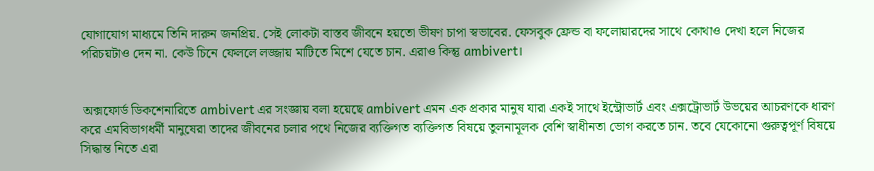যোগাযোগ মাধ্যমে তিনি দারুন জনপ্রিয়. সেই লোকটা বাস্তব জীবনে হয়তো ভীষণ চাপা স্বভাবের. ফেসবুক ফ্রেন্ড বা ফলোয়ারদের সাথে কোথাও দেখা হলে নিজের পরিচয়টাও দেন না. কেউ চিনে ফেললে লজ্জায় মাটিতে মিশে যেতে চান. এরাও কিন্তু ambivert।


 অক্সফোর্ড ডিকশেনারিতে ambivert এর সংজ্ঞায় বলা হয়েছে ambivert এমন এক প্রকার মানুষ যারা একই সাথে ইন্ট্রোভার্ট এবং এক্সট্রোভার্ট উভয়ের আচরণকে ধারণ করে এমবিভাগধর্মী মানুষেরা তাদের জীবনের চলার পথে নিজের ব্যক্তিগত ব্যক্তিগত বিষয়ে তুলনামূলক বেশি স্বাধীনতা ভোগ করতে চান. তবে যেকোনো গুরুত্বপূর্ণ বিষয়ে সিদ্ধান্ত নিতে এরা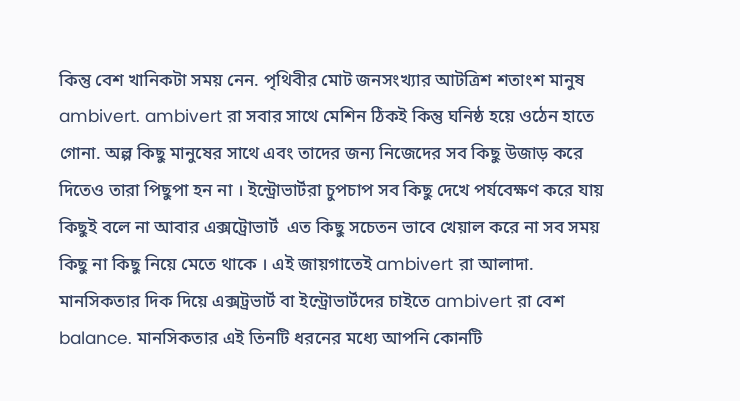কিন্তু বেশ খানিকটা সময় নেন. পৃথিবীর মোট জনসংখ্যার আটত্রিশ শতাংশ মানুষ ambivert. ambivert রা সবার সাথে মেশিন ঠিকই কিন্তু ঘনিষ্ঠ হয়ে ওঠেন হাতে গোনা. অল্প কিছু মানুষের সাথে এবং তাদের জন্য নিজেদের সব কিছু উজাড় করে দিতেও তারা পিছুপা হন না । ইন্ট্রোভার্টরা চুপচাপ সব কিছু দেখে পর্যবেক্ষণ করে যায় কিছুই বলে না আবার এক্সট্রোভার্ট  এত কিছু সচেতন ভাবে খেয়াল করে না সব সময় কিছু না কিছু নিয়ে মেতে থাকে । এই জায়গাতেই ambivert রা আলাদা. মানসিকতার দিক দিয়ে এক্সট্রভার্ট বা ইন্ট্রোভার্টদের চাইতে ambivert রা বেশ balance. মানসিকতার এই তিনটি ধরনের মধ্যে আপনি কোনটি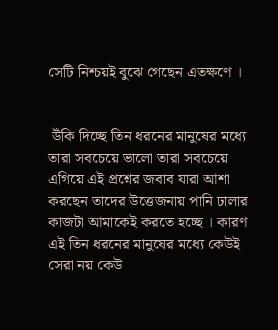সেটি নিশ্চয়ই বুঝে গেছেন এতক্ষণে ।


 উঁকি দিচ্ছে তিন ধরনের মানুষের মধ্যে তারা সবচেয়ে ভালো তারা সবচেয়ে এগিয়ে এই প্রশ্নের জবাব যারা আশা করছেন তাদের উত্তেজনায় পানি ঢালার কাজটা আমাকেই করতে হচ্ছে । কারণ এই তিন ধরনের মানুষের মধ্যে কেউই সেরা নয় কেউ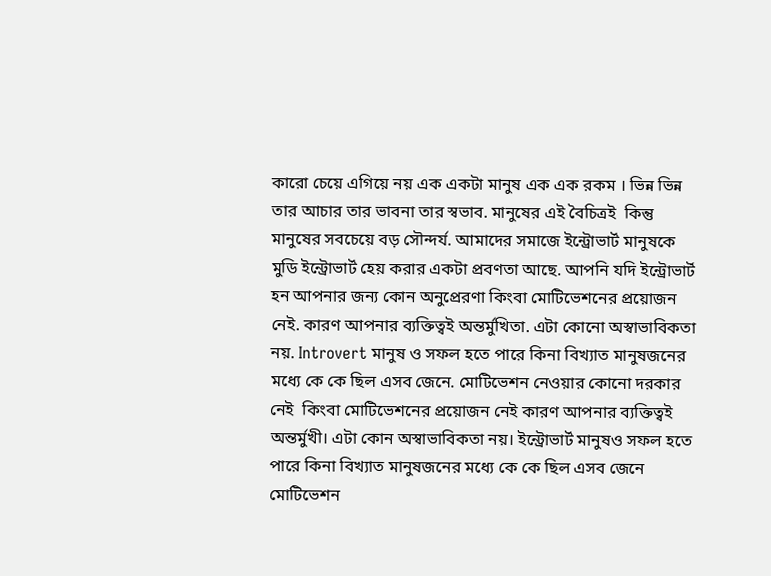কারো চেয়ে এগিয়ে নয় এক একটা মানুষ এক এক রকম । ভিন্ন ভিন্ন  তার আচার তার ভাবনা তার স্বভাব. মানুষের এই বৈচিত্রই  কিন্তু মানুষের সবচেয়ে বড় সৌন্দর্য. আমাদের সমাজে ইন্ট্রোভার্ট মানুষকে মুডি ইন্ট্রোভার্ট হেয় করার একটা প্রবণতা আছে. আপনি যদি ইন্ট্রোভার্ট  হন আপনার জন্য কোন অনুপ্রেরণা কিংবা মোটিভেশনের প্রয়োজন নেই. কারণ আপনার ব্যক্তিত্বই অন্তর্মুখিতা. এটা কোনো অস্বাভাবিকতা নয়. Introvert মানুষ ও সফল হতে পারে কিনা বিখ্যাত মানুষজনের মধ্যে কে কে ছিল এসব জেনে. মোটিভেশন নেওয়ার কোনো দরকার নেই  কিংবা মোটিভেশনের প্রয়োজন নেই কারণ আপনার ব্যক্তিত্বই অন্তর্মুখী। এটা কোন অস্বাভাবিকতা নয়। ইন্ট্রোভার্ট মানুষও সফল হতে পারে কিনা বিখ্যাত মানুষজনের মধ্যে কে কে ছিল এসব জেনে মোটিভেশন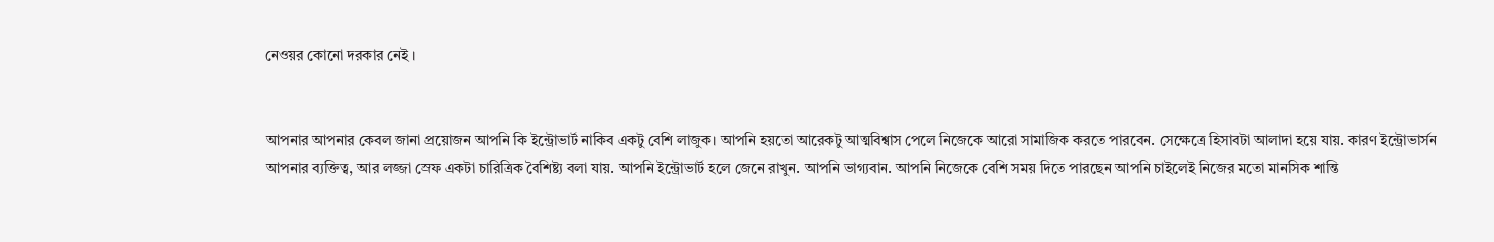নেওয়র কোনো দরকার নেই ।


আপনার আপনার কেবল জানা প্রয়োজন আপনি কি ইন্ট্রোভার্ট নাকিব একটু বেশি লাজুক। আপনি হয়তো আরেকটু আত্মবিশ্বাস পেলে নিজেকে আরো সামাজিক করতে পারবেন. সেক্ষেত্রে হিসাবটা আলাদা হয়ে যায়. কারণ ইন্ট্রোভার্সন আপনার ব্যক্তিত্ব, আর লজ্জা স্রেফ একটা চারিত্রিক বৈশিষ্ট্য বলা যায়. আপনি ইন্ট্রোভার্ট হলে জেনে রাখুন. আপনি ভাগ্যবান. আপনি নিজেকে বেশি সময় দিতে পারছেন আপনি চাইলেই নিজের মতো মানসিক শান্তি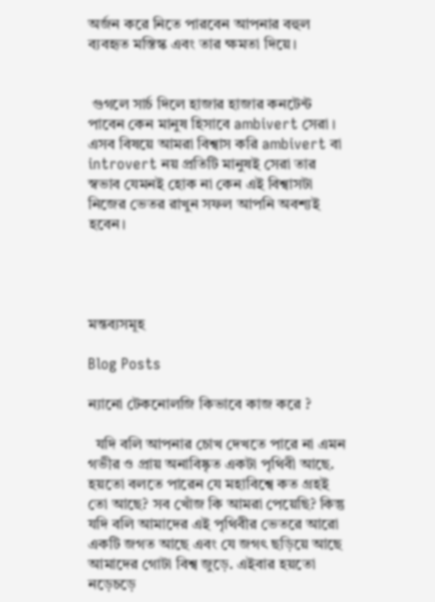অর্জন করে নিতে পারবেন আপনার বহুল ব্যবহৃত মস্তিস্ক এবং তার ক্ষমতা দিয়ে।


 গুগলে সার্চ দিলে হাজার হাজার কনটেন্ট পাবেন কেন মানুষ হিসাবে ambivert সেরা । এসব বিষয়ে আমরা বিশ্বাস করি ambivert বা introvert নয় প্রতিটি মানুষই সেরা তার স্বভাব যেমনই হোক না কেন এই বিশ্বাসটা নিজের ভেতর রাখুন সফল আপনি অবশ্যই হবেন।




মন্তব্যসমূহ

Blog Posts

ন্যানো টেকনোলজি কিভাবে কাজ করে ?

  যদি বলি আপনার চোখ দেখতে পারে না এমন গভীর ও প্রায় অনাবিষ্কৃত একটা পৃথিবী আছে. হয়তো বলতে পারেন যে মহাবিশ্বে কত গ্রহই তো আছে? সব খোঁজ কি আমরা পেয়েছি? কিন্তু যদি বলি আমাদের এই পৃথিবীর ভেতরে আরো একটি জগত আছে এবং যে জগৎ ছড়িয়ে আছে আমাদের গোটা বিশ্ব জুড়ে. এইবার হয়তো নড়েচড়ে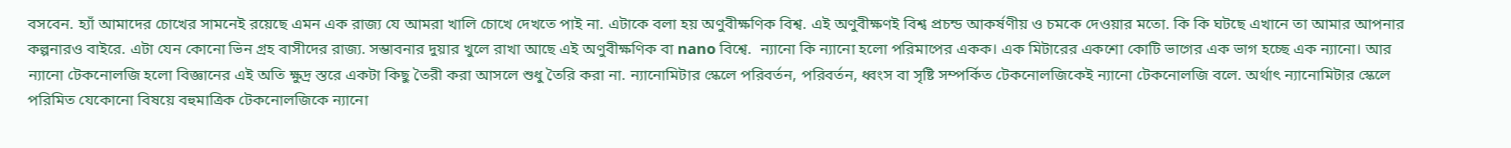বসবেন. হ্যাঁ আমাদের চোখের সামনেই রয়েছে এমন এক রাজ্য যে আমরা খালি চোখে দেখতে পাই না. এটাকে বলা হয় অণুবীক্ষণিক বিশ্ব. এই অণুবীক্ষণই বিশ্ব প্রচন্ড আকর্ষণীয় ও চমকে দেওয়ার মতো. কি কি ঘটছে এখানে তা আমার আপনার কল্পনারও বাইরে. এটা যেন কোনো ভিন গ্রহ বাসীদের রাজ্য. সম্ভাবনার দুয়ার খুলে রাখা আছে এই অণুবীক্ষণিক বা nano বিশ্বে.  ন্যানো কি ন্যানো হলো পরিমাপের একক। এক মিটারের একশো কোটি ভাগের এক ভাগ হচ্ছে এক ন্যানো। আর ন্যানো টেকনোলজি হলো বিজ্ঞানের এই অতি ক্ষুদ্র স্তরে একটা কিছু তৈরী করা আসলে শুধু তৈরি করা না. ন্যানোমিটার স্কেলে পরিবর্তন, পরিবর্তন, ধ্বংস বা সৃষ্টি সম্পর্কিত টেকনোলজিকেই ন্যানো টেকনোলজি বলে. অর্থাৎ ন্যানোমিটার স্কেলে পরিমিত যেকোনো বিষয়ে বহুমাত্রিক টেকনোলজিকে ন্যানো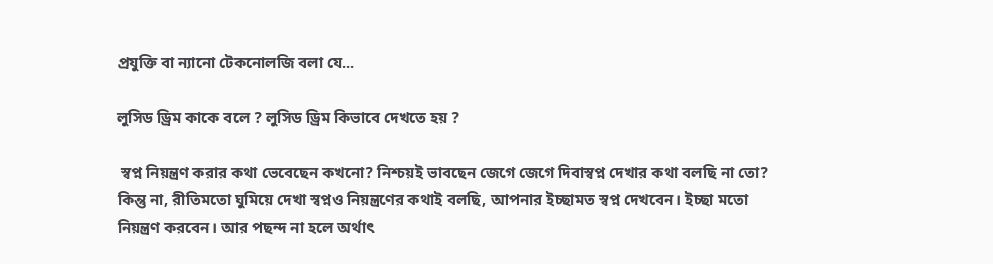প্রযুক্তি বা ন্যানো টেকনোলজি বলা যে...

লুসিড ড্রিম কাকে বলে ? লুসিড ড্রিম কিভাবে দেখতে হয় ?

 স্বপ্ন নিয়ন্ত্রণ করার কথা ভেবেছেন কখনো? নিশ্চয়ই ভাবছেন জেগে জেগে দিবাস্বপ্ন দেখার কথা বলছি না তো? কিন্তু না, রীতিমতো ঘুমিয়ে দেখা স্বপ্নও নিয়ন্ত্রণের কথাই বলছি, আপনার ইচ্ছামত স্বপ্ন দেখবেন। ইচ্ছা মতো নিয়ন্ত্রণ করবেন। আর পছন্দ না হলে অর্থাৎ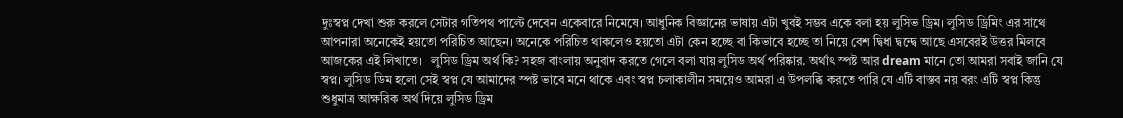দুঃস্বপ্ন দেখা শুরু করলে সেটার গতিপথ পাল্টে দেবেন একেবারে নিমেষে। আধুনিক বিজ্ঞানের ভাষায় এটা খুবই সম্ভব একে বলা হয় লুসিভ ড্রিম। লুসিড ড্রিমিং এর সাথে আপনারা অনেকেই হয়তো পরিচিত আছেন। অনেকে পরিচিত থাকলেও হয়তো এটা কেন হচ্ছে বা কিভাবে হচ্ছে তা নিয়ে বেশ দ্বিধা দ্বন্দ্বে আছে এসবেরই উত্তর মিলবে আজকের এই লিখাতে।   লুসিড ড্রিম অর্থ কি? সহজ বাংলায় অনুবাদ করতে গেলে বলা যায় লুসিড অর্থ পরিষ্কার. অর্থাৎ স্পষ্ট আর dream মানে তো আমরা সবাই জানি যে স্বপ্ন। লুসিড ডিম হলো সেই স্বপ্ন যে আমাদের স্পষ্ট ভাবে মনে থাকে এবং স্বপ্ন চলাকালীন সময়েও আমরা এ উপলব্ধি করতে পারি যে এটি বাস্তব নয় বরং এটি স্বপ্ন কিন্তু শুধুমাত্র আক্ষরিক অর্থ দিয়ে লুসিড ড্রিম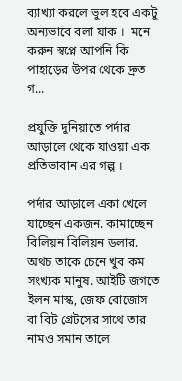ব্যাখ্যা করলে ভুল হবে একটু অন্যভাবে বলা যাক ।  মনে করুন স্বপ্নে আপনি কি পাহাড়ের উপর থেকে দ্রুত গ...

প্রযুক্তি দুনিয়াতে পর্দার আড়ালে থেকে যাওয়া এক প্রতিভাবান এর গল্প ।

পর্দার আড়ালে একা খেলে যাচ্ছেন একজন. কামাচ্ছেন বিলিয়ন বিলিয়ন ডলার. অথচ তাকে চেনে খুব কম সংখ্যক মানুষ. আইটি জগতে ইলন মাস্ক, জেফ বোজোস বা বিট গ্রেটসের সাথে তার নামও সমান তালে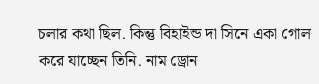চলার কথা ছিল. কিন্তু বিহাইন্ড দা সিনে একা গোল করে যাচ্ছেন তিনি. নাম ড্রোন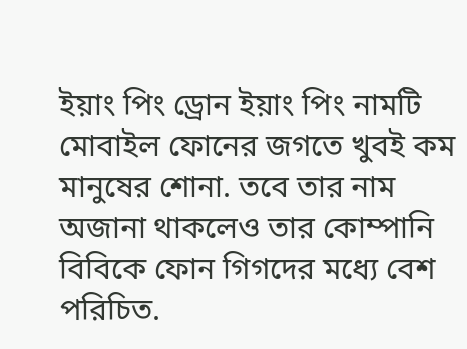ইয়াং পিং ড্রোন ইয়াং পিং নামটি মোবাইল ফোনের জগতে খুবই কম মানুষের শোনা. তবে তার নাম অজানা থাকলেও তার কোম্পানি বিবিকে ফোন গিগদের মধ্যে বেশ পরিচিত.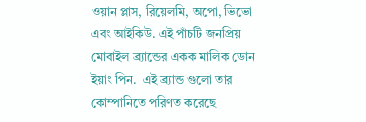ওয়ান প্লাস, রিয়েলমি, অপো, ভিভো এবং আইকিউ. এই পাঁচটি জনপ্রিয় মোবাইল ব্র্যান্ডের একক মালিক ডোন ইয়াং পিন.  এই ব্র্যান্ড গুলো তার কোম্পানিতে পরিণত করেছে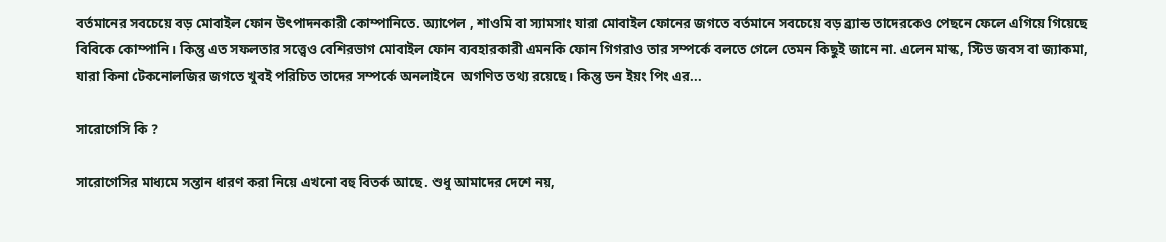বর্তমানের সবচেয়ে বড় মোবাইল ফোন উৎপাদনকারী কোম্পানিতে. অ্যাপেল , শাওমি বা স্যামসাং যারা মোবাইল ফোনের জগতে বর্তমানে সবচেয়ে বড় ব্র্যান্ড তাদেরকেও পেছনে ফেলে এগিয়ে গিয়েছে বিবিকে কোম্পানি। কিন্তু এত সফলতার সত্ত্বেও বেশিরভাগ মোবাইল ফোন ব্যবহারকারী এমনকি ফোন গিগরাও তার সম্পর্কে বলতে গেলে তেমন কিছুই জানে না. এলেন মাস্ক, স্টিভ জবস বা জ্যাকমা, যারা কিনা টেকনোলজির জগতে খুবই পরিচিত তাদের সম্পর্কে অনলাইনে  অগণিত তথ্য রয়েছে। কিন্তু ডন ইয়ং পিং এর...

সারোগেসি কি ?

সারোগেসির মাধ্যমে সন্তান ধারণ করা নিয়ে এখনো বহু বিতর্ক আছে. শুধু আমাদের দেশে নয়,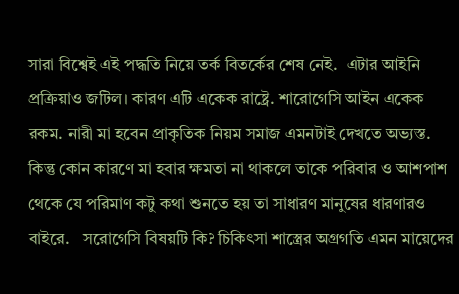সারা বিশ্বেই এই পদ্ধতি নিয়ে তর্ক বিতর্কের শেষ নেই.  এটার আইনি প্রক্রিয়াও জটিল। কারণ এটি একেক রাষ্ট্রে. শারোগেসি আইন একেক রকম. নারী মা হবেন প্রাকৃতিক নিয়ম সমাজ এমনটাই দেখতে অভ্যস্ত. কিন্তু কোন কারণে মা হবার ক্ষমতা না থাকলে তাকে পরিবার ও আশপাশ থেকে যে পরিমাণ কটু কথা শুনতে হয় তা সাধারণ মানুষের ধারণারও বাইরে.   সরোগেসি বিষয়টি কি? চিকিৎসা শাস্ত্রের অগ্রগতি এমন মায়েদের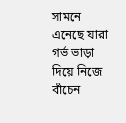সামনে এনেছে যারা গর্ভ ভাড়া দিয়ে নিজে বাঁচেন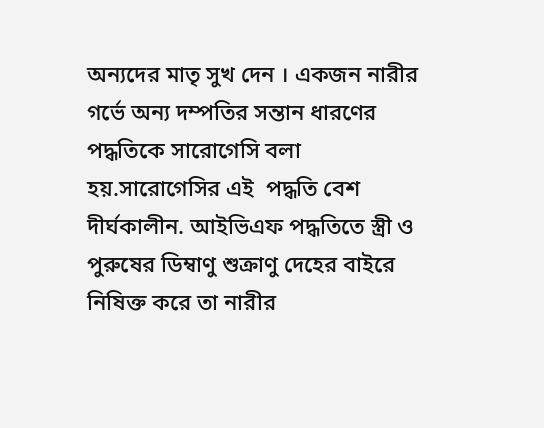অন্যদের মাতৃ সুখ দেন । একজন নারীর গর্ভে অন্য দম্পতির সন্তান ধারণের পদ্ধতিকে সারোগেসি বলা হয়.সারোগেসির এই  পদ্ধতি বেশ দীর্ঘকালীন. আইভিএফ পদ্ধতিতে স্ত্রী ও পুরুষের ডিম্বাণু শুক্রাণু দেহের বাইরে নিষিক্ত করে তা নারীর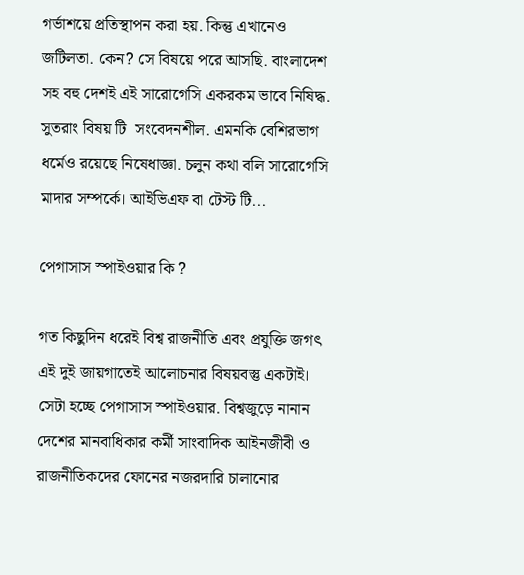গর্ভাশয়ে প্রতিস্থাপন করা হয়. কিন্তু এখানেও জটিলতা. কেন? সে বিষয়ে পরে আসছি. বাংলাদেশ সহ বহু দেশই এই সারোগেসি একরকম ভাবে নিষিদ্ধ. সুতরাং বিষয় টি  সংবেদনশীল. এমনকি বেশিরভাগ ধর্মেও রয়েছে নিষেধাজ্ঞা. চলুন কথা বলি সারোগেসি মাদার সম্পর্কে। আইভিএফ বা টেস্ট টি...

পেগাসাস স্পাইওয়ার কি ?

গত কিছুদিন ধরেই বিশ্ব রাজনীতি এবং প্রযুক্তি জগৎ এই দুই জায়গাতেই আলোচনার বিষয়বস্তু একটাই। সেটা হচ্ছে পেগাসাস স্পাইওয়ার. বিশ্বজুড়ে নানান দেশের মানবাধিকার কর্মী সাংবাদিক আইনজীবী ও রাজনীতিকদের ফোনের নজরদারি চালানোর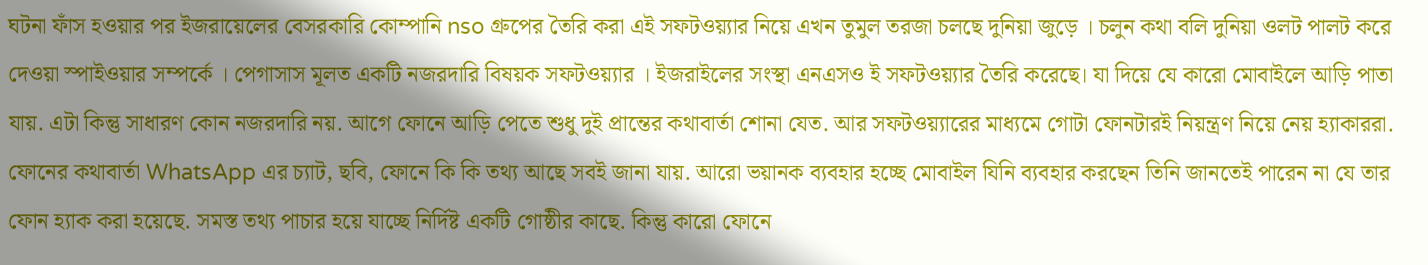ঘটনা ফাঁস হওয়ার পর ইজরায়েলের বেসরকারি কোম্পানি nso গ্রুপের তৈরি করা এই সফটওয়্যার নিয়ে এখন তুমুল তরজা চলছে দুনিয়া জুড়ে । চলুন কথা বলি দুনিয়া ওলট পালট করে দেওয়া স্পাইওয়ার সম্পর্কে । পেগাসাস মূলত একটি নজরদারি বিষয়ক সফটওয়্যার । ইজরাইলের সংস্থা এনএসও ই সফটওয়্যার তৈরি করেছে। যা দিয়ে যে কারো মোবাইলে আড়ি পাতা যায়. এটা কিন্তু সাধারণ কোন নজরদারি নয়. আগে ফোনে আড়ি পেতে শুধু দুই প্রান্তের কথাবার্তা শোনা যেত. আর সফটওয়্যারের মাধ্যমে গোটা ফোনটারই নিয়ন্ত্রণ নিয়ে নেয় হ্যাকাররা. ফোনের কথাবার্তা WhatsApp এর চ্যাট, ছবি, ফোনে কি কি তথ্য আছে সবই জানা যায়. আরো ভয়ানক ব্যবহার হচ্ছে মোবাইল যিনি ব্যবহার করছেন তিনি জানতেই পারেন না যে তার ফোন হ্যাক করা হয়েছে. সমস্ত তথ্য পাচার হয়ে যাচ্ছে নির্দিষ্ট একটি গোষ্ঠীর কাছে. কিন্তু কারো ফোনে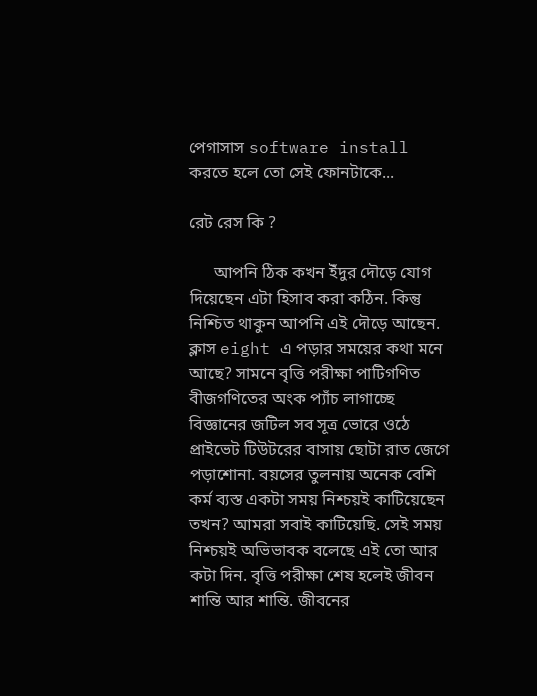পেগাসাস software install করতে হলে তো সেই ফোনটাকে...

রেট রেস কি ?

      আপনি ঠিক কখন ইঁদুর দৌড়ে যোগ দিয়েছেন এটা হিসাব করা কঠিন. কিন্তু নিশ্চিত থাকুন আপনি এই দৌড়ে আছেন. ক্লাস eight এ পড়ার সময়ের কথা মনে আছে? সামনে বৃত্তি পরীক্ষা পাটিগণিত বীজগণিতের অংক প্যাঁচ লাগাচ্ছে বিজ্ঞানের জটিল সব সূত্র ভোরে ওঠে প্রাইভেট টিউটরের বাসায় ছোটা রাত জেগে পড়াশোনা. বয়সের তুলনায় অনেক বেশি কর্ম ব্যস্ত একটা সময় নিশ্চয়ই কাটিয়েছেন তখন? আমরা সবাই কাটিয়েছি. সেই সময় নিশ্চয়ই অভিভাবক বলেছে এই তো আর কটা দিন. বৃত্তি পরীক্ষা শেষ হলেই জীবন শান্তি আর শান্তি. জীবনের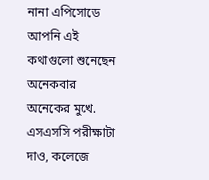নানা এপিসোডে আপনি এই কথাগুলো শুনেছেন অনেকবার অনেকের মুখে. এসএসসি পরীক্ষাটা দাও, কলেজে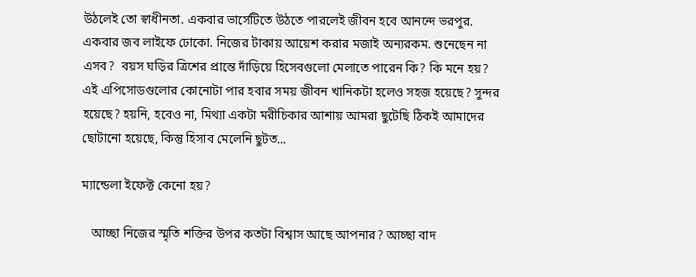উঠলেই তো স্বাধীনতা. একবার ভার্সেটিতে উঠতে পারলেই জীবন হবে আনন্দে ভরপুর. একবার জব লাইফে ঢোকো. নিজের টাকায় আয়েশ করার মজাই অন্যরকম. শুনেছেন না এসব?  বয়স ঘড়ির ত্রিশের প্রান্তে দাঁড়িয়ে হিসেবগুলো মেলাতে পারেন কি? কি মনে হয়? এই এপিসোডগুলোর কোনোটা পার হবার সময় জীবন খানিকটা হলেও সহজ হয়েছে? সুন্দর হয়েছে? হয়নি, হবেও না, মিথ্যা একটা মরীচিকার আশায় আমরা ছুটেছি ঠিকই আমাদের ছোটানো হয়েছে, কিন্তু হিসাব মেলেনি ছুটত...

ম্যান্ডেলা ইফেক্ট কেনো হয়?

   আচ্ছা নিজের স্মৃতি শক্তির উপর কতটা বিশ্বাস আছে আপনার? আচ্ছা বাদ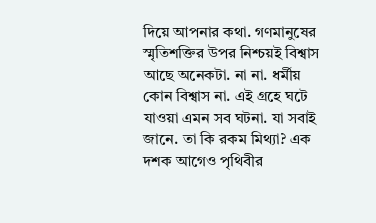দিয়ে আপনার কথা. গণমানুষের স্মৃতিশক্তির উপর নিশ্চয়ই বিশ্বাস আছে অনেকটা. না না. ধর্মীয় কোন বিশ্বাস না. এই গ্রহে ঘটে যাওয়া এমন সব ঘটনা. যা সবাই জানে. তা কি রকম মিথ্যা? এক দশক আগেও পৃথিবীর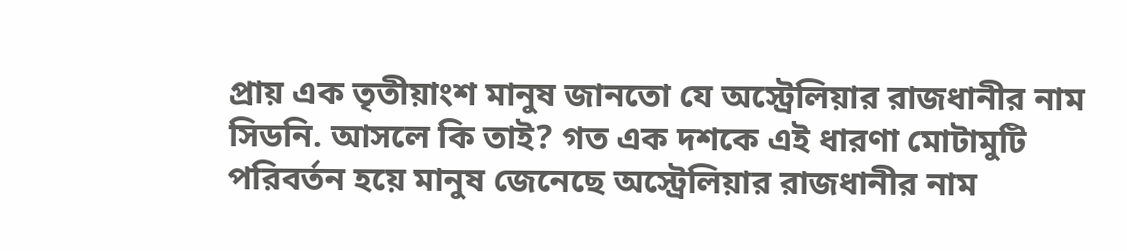প্রায় এক তৃতীয়াংশ মানুষ জানতো যে অস্ট্রেলিয়ার রাজধানীর নাম সিডনি. আসলে কি তাই? গত এক দশকে এই ধারণা মোটামুটি পরিবর্তন হয়ে মানুষ জেনেছে অস্ট্রেলিয়ার রাজধানীর নাম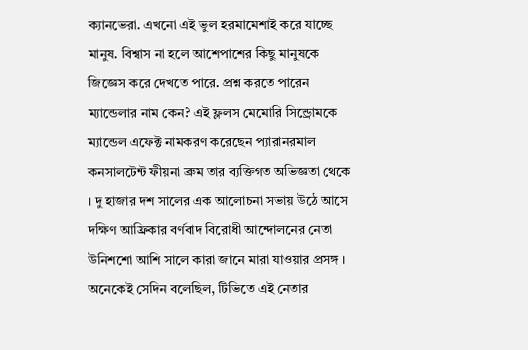ক্যানভেরা. এখনো এই ভুল হরমামেশাই করে যাচ্ছে মানুষ. বিশ্বাস না হলে আশেপাশের কিছু মানুষকে জিজ্ঞেস করে দেখতে পারে. প্রশ্ন করতে পারেন ম্যান্ডেলার নাম কেন? এই ফ্ললস মেমোরি সিন্ড্রোমকে ম্যান্ডেল এফেক্ট নামকরণ করেছেন প্যারানরমাল কনসালটেন্ট ফীয়না ব্রুম তার ব্যক্তিগত অভিজ্ঞতা থেকে । দু হাজার দশ সালের এক আলোচনা সভায় উঠে আসে দক্ষিণ আফ্রিকার বর্ণবাদ বিরোধী আন্দোলনের নেতা উনিশশো আশি সালে কারা জানে মারা যাওয়ার প্রসঙ্গ । অনেকেই সেদিন বলেছিল, টিভিতে এই নেতার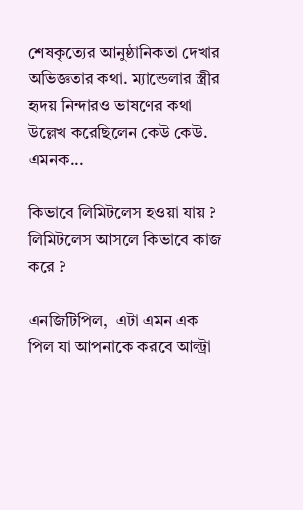শেষকৃত্যের আনুষ্ঠানিকতা দেখার অভিজ্ঞতার কথা. ম্যান্ডেলার স্ত্রীর হৃদয় নিন্দারও ভাষণের কথা উল্লেখ করেছিলেন কেউ কেউ. এমনক...

কিভাবে লিমিটলেস হওয়া যায় ? লিমিটলেস আসলে কিভাবে কাজ করে ?

এনজিটিপিল,  এটা এমন এক পিল যা আপনাকে করবে আল্ট্রা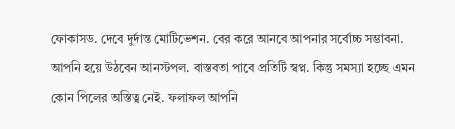ফোকাসড. দেবে দুর্দান্ত মোটিভেশন. বের করে আনবে আপনার সর্বোচ্চ সম্ভাবনা. আপনি হয়ে উঠবেন আনস্টপল. বাস্তবতা পাবে প্রতিটি স্বপ্ন. কিন্তু সমস্যা হচ্ছে এমন কোন পিলের অস্তিত্ব নেই. ফলাফল আপনি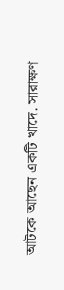আটকে আছেন একটি খাদে. সারাক্ষণ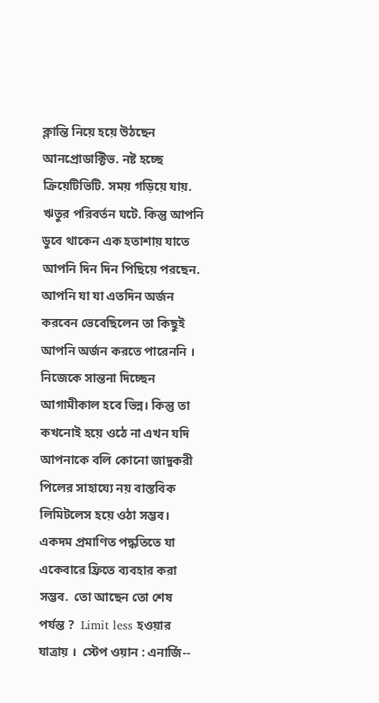ক্লান্তি নিয়ে হয়ে উঠছেন আনপ্রোডাক্টিভ. নষ্ট হচ্ছে ক্রিয়েটিভিটি. সময় গড়িয়ে যায়. ঋতুর পরিবর্তন ঘটে. কিন্তু আপনি ডুবে থাকেন এক হতাশায় যাতে আপনি দিন দিন পিছিয়ে পরছেন. আপনি যা যা এতদিন অর্জন করবেন ভেবেছিলেন তা কিছুই আপনি অর্জন করতে পারেননি । নিজেকে সান্তনা দিচ্ছেন আগামীকাল হবে ভিন্ন। কিন্তু তা কখনোই হয়ে ওঠে না এখন যদি আপনাকে বলি কোনো জাদুকরী পিলের সাহায্যে নয় বাস্তবিক লিমিটলেস হয়ে ওঠা সম্ভব।  একদম প্রমাণিত পদ্ধতিতে যা একেবারে ফ্রিতে ব্যবহার করা সম্ভব.  তো আছেন তো শেষ পর্যন্ত ?  Limit less হওয়ার যাত্রায় ।  স্টেপ ওয়ান : এনার্জি--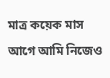মাত্র কয়েক মাস আগে আমি নিজেও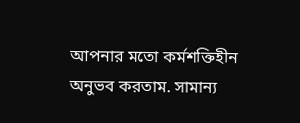আপনার মতো কর্মশক্তিহীন অনুভব করতাম. সামান্য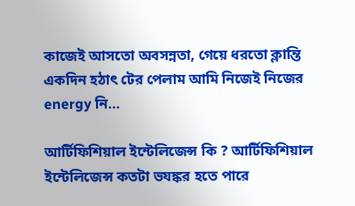কাজেই আসতো অবসন্নতা, গেয়ে ধরতো ক্লান্তি একদিন হঠাৎ টের পেলাম আমি নিজেই নিজের energy নি...

আর্টিফিশিয়াল ইন্টেলিজেন্স কি ? আর্টিফিশিয়াল ইন্টেলিজেন্স কতটা ভযঙ্কর হতে পারে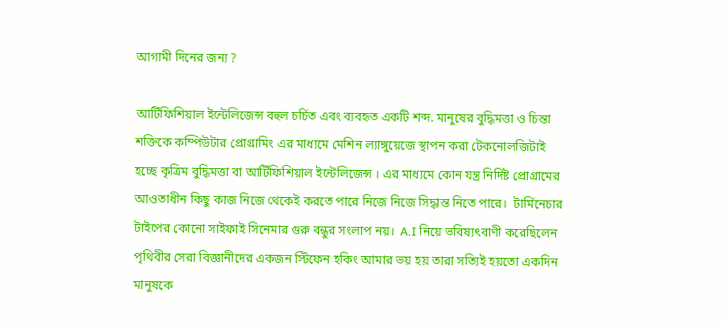আগামী দিনের জন্য ?

আর্টিফিশিয়াল ইন্টেলিজেন্স বহুল চর্চিত এবং ব্যবহৃত একটি শব্দ. মানুষের বুদ্ধিমত্তা ও চিন্তা শক্তিকে কম্পিউটার প্রোগ্রামিং এর মাধ্যমে মেশিন ল্যাঙ্গুয়েজে স্থাপন করা টেকনোলজিটাই হচ্ছে কৃত্রিম বুদ্ধিমত্তা বা আর্টিফিশিয়াল ইন্টেলিজেন্স । এর মাধ্যমে কোন যন্ত্র নির্দিষ্ট প্রোগ্রামের আওতাধীন কিছু কাজ নিজে থেকেই করতে পারে নিজে নিজে সিদ্ধান্ত নিতে পারে।  টার্মিনেচার টাইপের কোনো সাইফাই সিনেমার গুরু বন্ধুর সংলাপ নয়।  A.I নিয়ে ভবিষ্যৎবাণী করেছিলেন পৃথিবীর সেরা বিজ্ঞানীদের একজন স্টিফেন হকিং আমার ভয় হয় তারা সত্যিই হয়তো একদিন মানুষকে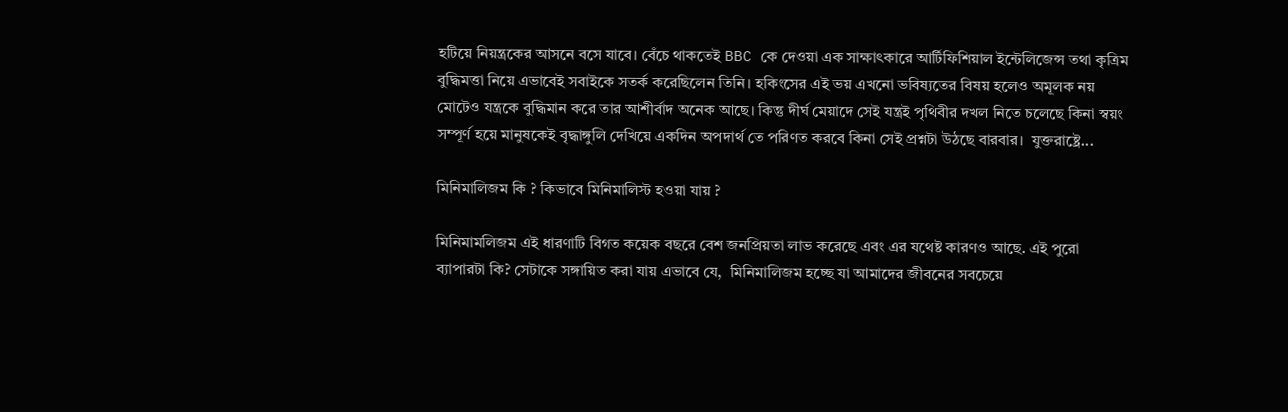হটিয়ে নিয়ন্ত্রকের আসনে বসে যাবে। বেঁচে থাকতেই BBC কে দেওয়া এক সাক্ষাৎকারে আর্টিফিশিয়াল ইন্টেলিজেন্স তথা কৃত্রিম বুদ্ধিমত্তা নিয়ে এভাবেই সবাইকে সতর্ক করেছিলেন তিনি। হকিংসের এই ভয় এখনো ভবিষ্যতের বিষয় হলেও অমূলক নয় মোটেও যন্ত্রকে বুদ্ধিমান করে তার আশীর্বাদ অনেক আছে। কিন্তু দীর্ঘ মেয়াদে সেই যন্ত্রই পৃথিবীর দখল নিতে চলেছে কিনা স্বয়ং সম্পূর্ণ হয়ে মানুষকেই বৃদ্ধাঙ্গুলি দেখিয়ে একদিন অপদার্থ তে পরিণত করবে কিনা সেই প্রশ্নটা উঠছে বারবার।  যুক্তরাষ্ট্রে...

মিনিমালিজম কি ? কিভাবে মিনিমালিস্ট হওয়া যায় ?

মিনিমামলিজম এই ধারণাটি বিগত কয়েক বছরে বেশ জনপ্রিয়তা লাভ করেছে এবং এর যথেষ্ট কারণও আছে. এই পুরো ব্যাপারটা কি? সেটাকে সঙ্গায়িত করা যায় এভাবে যে,  মিনিমালিজম হচ্ছে যা আমাদের জীবনের সবচেয়ে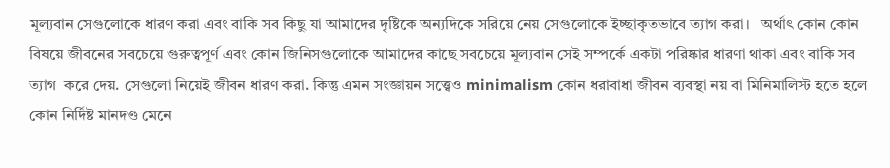মূল্যবান সেগুলোকে ধারণ করা এবং বাকি সব কিছু যা আমাদের দৃষ্টিকে অন্যদিকে সরিয়ে নেয় সেগুলোকে ইচ্ছাকৃতভাবে ত্যাগ করা।   অর্থাৎ কোন কোন বিষয়ে জীবনের সবচেয়ে গুরুত্বপূর্ণ এবং কোন জিনিসগুলোকে আমাদের কাছে সবচেয়ে মূল্যবান সেই সম্পর্কে একটা পরিষ্কার ধারণা থাকা এবং বাকি সব ত্যাগ  করে দেয়. সেগুলো নিয়েই জীবন ধারণ করা. কিন্তু এমন সংজ্ঞায়ন সত্ত্বেও minimalism কোন ধরাবাধা জীবন ব্যবস্থা নয় বা মিনিমালিস্ট হতে হলে কোন নির্দিষ্ট মানদণ্ড মেনে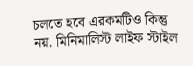চলতে হবে এরকমটিও কিন্তু নয়. মিনিমালিস্ট লাইফ স্টাইল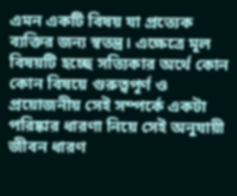এমন একটি বিষয় যা প্রত্যেক ব্যক্তির জন্য স্বতন্ত্র। এক্ষেত্রে মূল বিষয়টি হচ্ছে সত্যিকার অর্থে কোন কোন বিষয়ে গুরুত্বপূর্ণ ও প্রয়োজনীয় সেই সম্পর্কে একটা পরিষ্কার ধারণা নিয়ে সেই অনুযায়ী জীবন ধারণ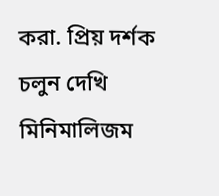করা. প্রিয় দর্শক চলুন দেখি মিনিমালিজম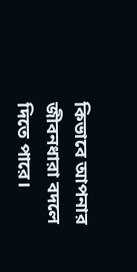কিভাবে আপনার জীবনধারা বদলে দিতে পারে।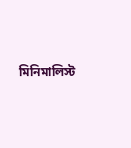মিনিমালিস্ট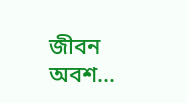জীবন অবশ...